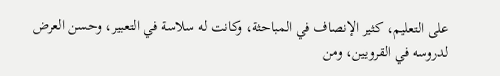على التعليم، كثير الإنصاف في المباحثة، وكانت له سلاسة في التعبير، وحسن العرض لدروسه في القرويين، ومن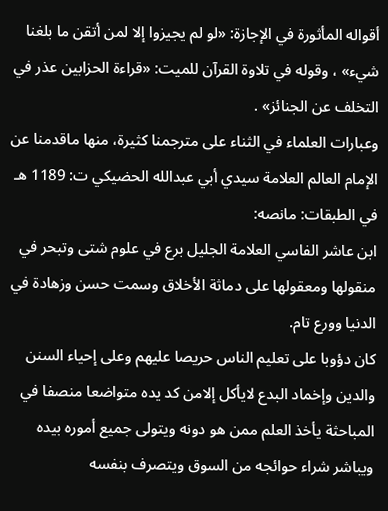أقواله المأثورة في الإجازة: «لو لم يجيزوا إلا لمن أتقن ما بلغنا شيء» ، وقوله في تلاوة القرآن للميت: «قراءة الحزابين عذر في التخلف عن الجنائز» .
وعبارات العلماء في الثناء على مترجمنا كثيرة، منها ماقدمنا عن الإمام العالم العلامة سيدي أبي عبدالله الحضيكي ت: 1189 هـ في الطبقات: مانصه:
ابن عاشر الفاسي العلامة الجليل برع في علوم شتى وتبحر في منقولها ومعقولها على دماثة الأخلاق وسمت حسن وزهادة في الدنيا وورع تام.
كان دؤوبا على تعليم الناس حريصا عليهم وعلى إحياء السنن والدين وإخماد البدع لايأكل إلامن كد يده متواضعا منصفا في المباحثة يأخذ العلم ممن هو دونه ويتولى جميع أموره بيده ويباشر شراء حوائجه من السوق ويتصرف بنفسه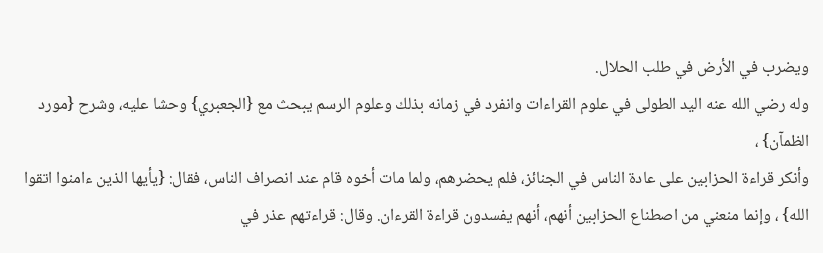ويضرب في الأرض في طلب الحلال.
وله رضي الله عنه اليد الطولى في علوم القراءات وانفرد في زمانه بذلك وعلوم الرسم يبحث مع {الجعبري} وحشا عليه، وشرح {مورد الظمآن} ،
وأنكر قراءة الحزابين على عادة الناس في الجنائز، فلم يحضرهم، ولما مات أخوه قام عند انصراف الناس، فقال: {يأيها الذين ءامنوا اتقوا الله} ، وإنما منعني من اصطناع الحزابين أنهم، أنهم يفسدون قراءة القرءان. وقال: قراءتهم عذر في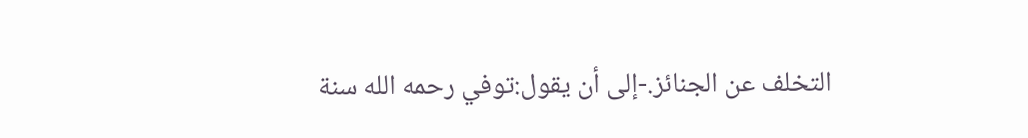التخلف عن الجنائز.-إلى أن يقول:توفي رحمه الله سنة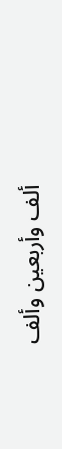ألف وأربعين وألف